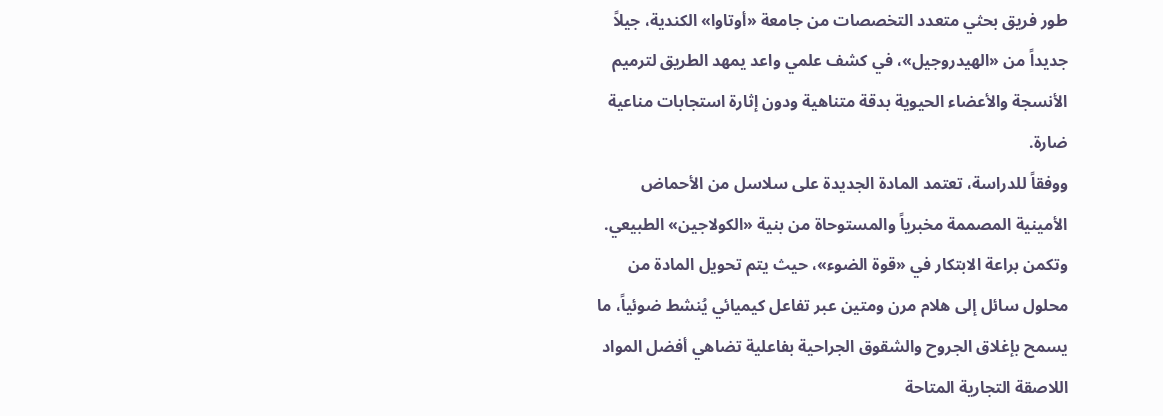طور فريق بحثي متعدد التخصصات من جامعة «أوتاوا» الكندية، جيلاً جديداً من «الهيدروجيل»، في كشف علمي واعد يمهد الطريق لترميم الأنسجة والأعضاء الحيوية بدقة متناهية ودون إثارة استجابات مناعية ضارة.
ووفقاً للدراسة، تعتمد المادة الجديدة على سلاسل من الأحماض الأمينية المصممة مخبرياً والمستوحاة من بنية «الكولاجين» الطبيعي.
وتكمن براعة الابتكار في «قوة الضوء»، حيث يتم تحويل المادة من محلول سائل إلى هلام مرن ومتين عبر تفاعل كيميائي يُنشط ضوئياً، ما يسمح بإغلاق الجروح والشقوق الجراحية بفاعلية تضاهي أفضل المواد اللاصقة التجارية المتاحة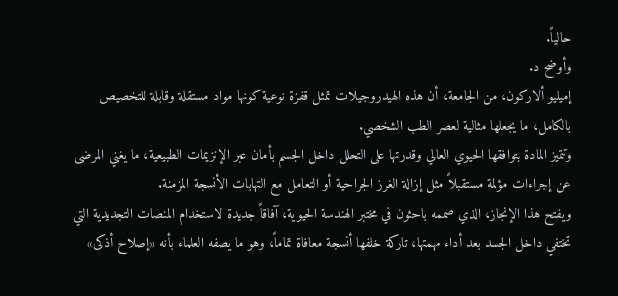حالياً.
وأوضح د.
إميليو ألاركون، من الجامعة، أن هذه الهيدروجيلات تمثل قفزة نوعية كونها مواد مستقلة وقابلة للتخصيص بالكامل، ما يجعلها مثالية لعصر الطب الشخصي.
وتتميز المادة بتوافقها الحيوي العالي وقدرتها على التحلل داخل الجسم بأمان عبر الإنزيمات الطبيعية، ما يغني المرضى عن إجراءات مؤلمة مستقبلاً مثل إزالة الغرز الجراحية أو التعامل مع التهابات الأنسجة المزمنة.
ويفتح هذا الإنجاز، الذي صممه باحثون في مختبر الهندسة الحيوية، آفاقاً جديدة لاستخدام المنصات التجديدية التي تختفي داخل الجسد بعد أداء مهمتها، تاركة خلفها أنسجة معافاة تماماً، وهو ما يصفه العلماء بأنه «إصلاح أذكى»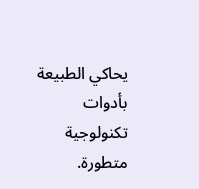يحاكي الطبيعة بأدوات تكنولوجية متطورة.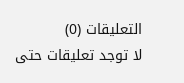التعليقات (0)
لا توجد تعليقات حتى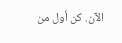الآن. كن أول من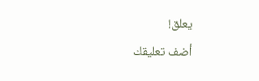يعلق!
أضف تعليقك